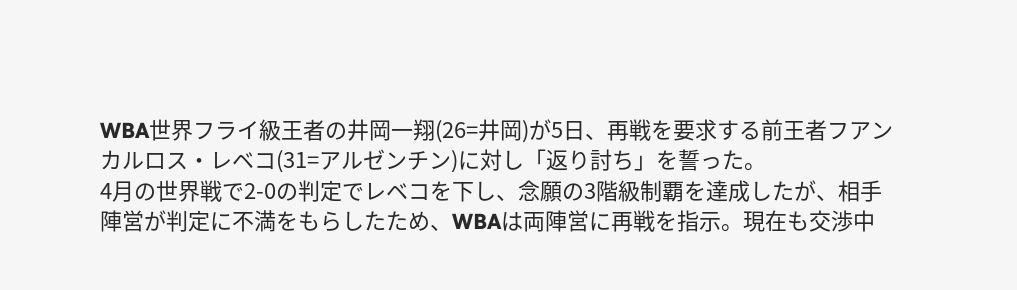WBA世界フライ級王者の井岡一翔(26=井岡)が5日、再戦を要求する前王者フアンカルロス・レベコ(31=アルゼンチン)に対し「返り討ち」を誓った。
4月の世界戦で2-0の判定でレベコを下し、念願の3階級制覇を達成したが、相手陣営が判定に不満をもらしたため、WBAは両陣営に再戦を指示。現在も交渉中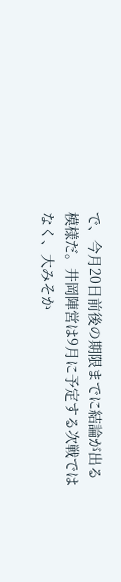で、今月20日前後の期限までに結論が出る模様だ。井岡陣営は9月に予定する次戦ではなく、大みそか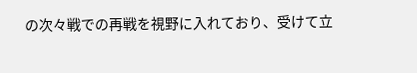の次々戦での再戦を視野に入れており、受けて立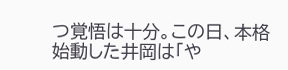つ覚悟は十分。この日、本格始動した井岡は「や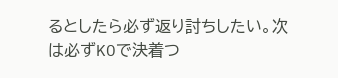るとしたら必ず返り討ちしたい。次は必ずKOで決着つ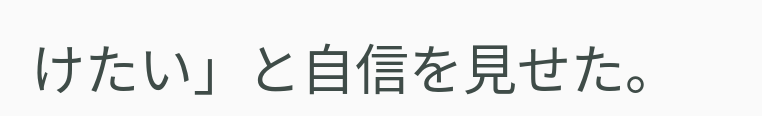けたい」と自信を見せた。